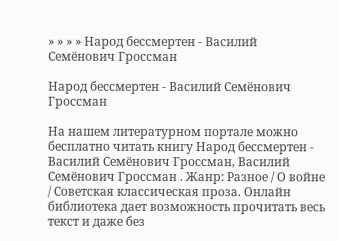» » » » Народ бессмертен - Василий Семёнович Гроссман

Народ бессмертен - Василий Семёнович Гроссман

На нашем литературном портале можно бесплатно читать книгу Народ бессмертен - Василий Семёнович Гроссман, Василий Семёнович Гроссман . Жанр: Разное / О войне / Советская классическая проза. Онлайн библиотека дает возможность прочитать весь текст и даже без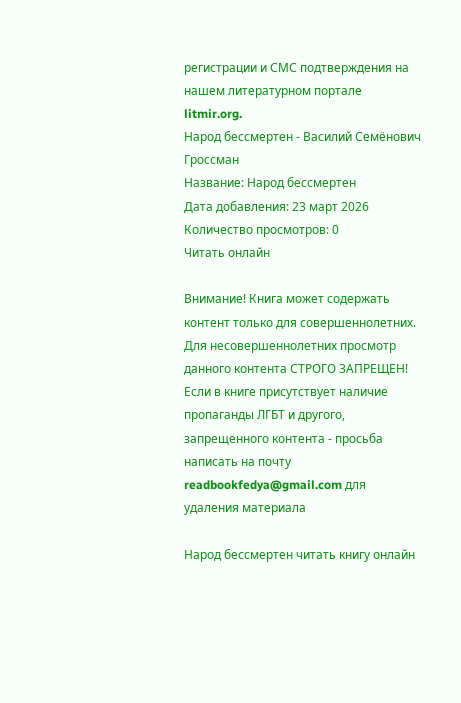регистрации и СМС подтверждения на нашем литературном портале litmir.org.
Народ бессмертен - Василий Семёнович Гроссман
Название: Народ бессмертен
Дата добавления: 23 март 2026
Количество просмотров: 0
Читать онлайн

Внимание! Книга может содержать контент только для совершеннолетних. Для несовершеннолетних просмотр данного контента СТРОГО ЗАПРЕЩЕН! Если в книге присутствует наличие пропаганды ЛГБТ и другого, запрещенного контента - просьба написать на почту readbookfedya@gmail.com для удаления материала

Народ бессмертен читать книгу онлайн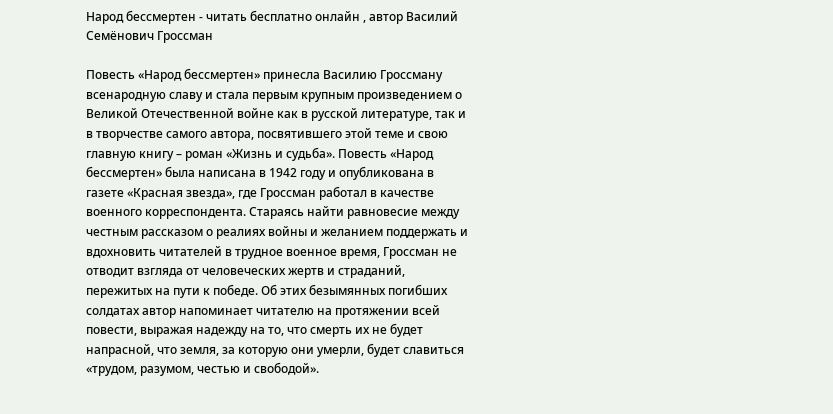Народ бессмертен - читать бесплатно онлайн , автор Василий Семёнович Гроссман

Повесть «Народ бессмертен» принесла Василию Гроссману всенародную славу и стала первым крупным произведением о Великой Отечественной войне как в русской литературе, так и в творчестве самого автора, посвятившего этой теме и свою главную книгу – роман «Жизнь и судьба». Повесть «Народ бессмертен» была написана в 1942 году и опубликована в газете «Красная звезда», где Гроссман работал в качестве военного корреспондента. Стараясь найти равновесие между честным рассказом о реалиях войны и желанием поддержать и вдохновить читателей в трудное военное время, Гроссман не отводит взгляда от человеческих жертв и страданий, пережитых на пути к победе. Об этих безымянных погибших солдатах автор напоминает читателю на протяжении всей повести, выражая надежду на то, что смерть их не будет напрасной, что земля, за которую они умерли, будет славиться «трудом, разумом, честью и свободой».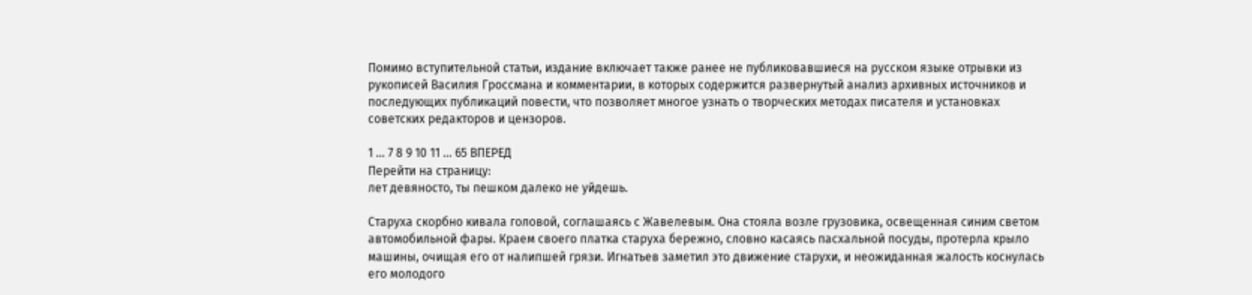Помимо вступительной статьи, издание включает также ранее не публиковавшиеся на русском языке отрывки из рукописей Василия Гроссмана и комментарии, в которых содержится развернутый анализ архивных источников и последующих публикаций повести, что позволяет многое узнать о творческих методах писателя и установках советских редакторов и цензоров.

1 ... 7 8 9 10 11 ... 65 ВПЕРЕД
Перейти на страницу:
лет девяносто, ты пешком далеко не уйдешь.

Старуха скорбно кивала головой, соглашаясь с Жавелевым. Она стояла возле грузовика, освещенная синим светом автомобильной фары. Краем своего платка старуха бережно, словно касаясь пасхальной посуды, протерла крыло машины, очищая его от налипшей грязи. Игнатьев заметил это движение старухи, и неожиданная жалость коснулась его молодого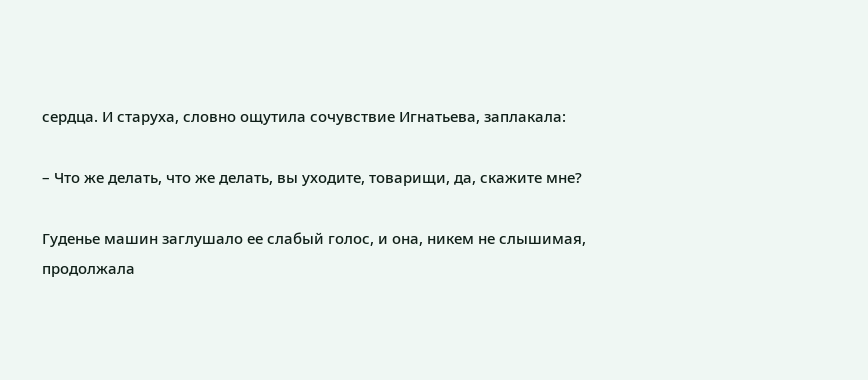сердца. И старуха, словно ощутила сочувствие Игнатьева, заплакала:

– Что же делать, что же делать, вы уходите, товарищи, да, скажите мне?

Гуденье машин заглушало ее слабый голос, и она, никем не слышимая, продолжала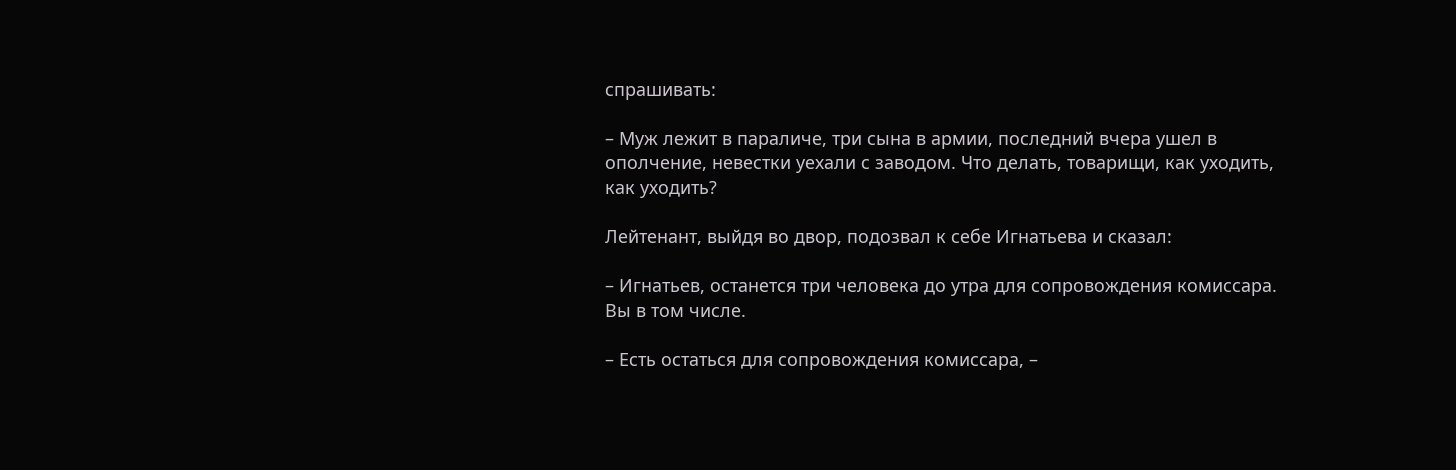спрашивать:

– Муж лежит в параличе, три сына в армии, последний вчера ушел в ополчение, невестки уехали с заводом. Что делать, товарищи, как уходить, как уходить?

Лейтенант, выйдя во двор, подозвал к себе Игнатьева и сказал:

– Игнатьев, останется три человека до утра для сопровождения комиссара. Вы в том числе.

– Есть остаться для сопровождения комиссара, –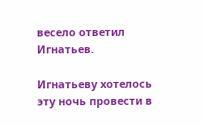весело ответил Игнатьев.

Игнатьеву хотелось эту ночь провести в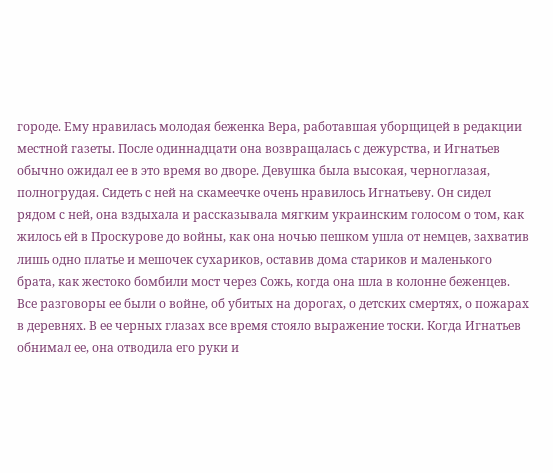городе. Ему нравилась молодая беженка Вера, работавшая уборщицей в редакции местной газеты. После одиннадцати она возвращалась с дежурства, и Игнатьев обычно ожидал ее в это время во дворе. Девушка была высокая, черноглазая, полногрудая. Сидеть с ней на скамеечке очень нравилось Игнатьеву. Он сидел рядом с ней, она вздыхала и рассказывала мягким украинским голосом о том, как жилось ей в Проскурове до войны, как она ночью пешком ушла от немцев, захватив лишь одно платье и мешочек сухариков, оставив дома стариков и маленького брата, как жестоко бомбили мост через Сожь, когда она шла в колонне беженцев. Все разговоры ее были о войне, об убитых на дорогах, о детских смертях, о пожарах в деревнях. В ее черных глазах все время стояло выражение тоски. Когда Игнатьев обнимал ее, она отводила его руки и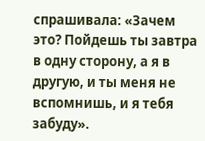спрашивала: «Зачем это? Пойдешь ты завтра в одну сторону, а я в другую, и ты меня не вспомнишь, и я тебя забуду».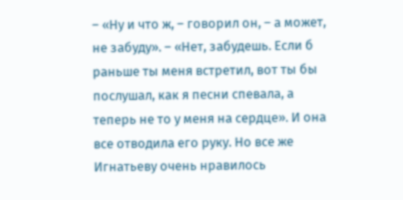– «Ну и что ж, – говорил он, – а может, не забуду». – «Нет, забудешь. Если б раньше ты меня встретил, вот ты бы послушал, как я песни спевала, а теперь не то у меня на сердце». И она все отводила его руку. Но все же Игнатьеву очень нравилось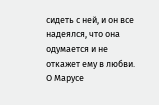сидеть с ней, и он все надеялся, что она одумается и не откажет ему в любви. О Марусе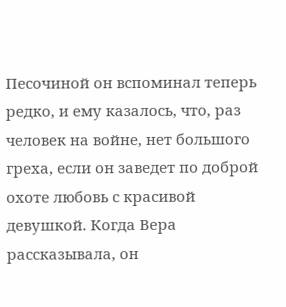Песочиной он вспоминал теперь редко, и ему казалось, что, раз человек на войне, нет большого греха, если он заведет по доброй охоте любовь с красивой девушкой. Когда Вера рассказывала, он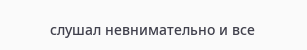слушал невнимательно и все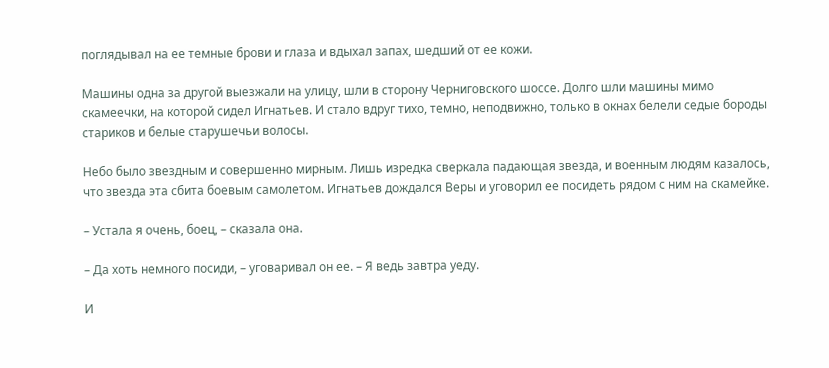поглядывал на ее темные брови и глаза и вдыхал запах, шедший от ее кожи.

Машины одна за другой выезжали на улицу, шли в сторону Черниговского шоссе. Долго шли машины мимо скамеечки, на которой сидел Игнатьев. И стало вдруг тихо, темно, неподвижно, только в окнах белели седые бороды стариков и белые старушечьи волосы.

Небо было звездным и совершенно мирным. Лишь изредка сверкала падающая звезда, и военным людям казалось, что звезда эта сбита боевым самолетом. Игнатьев дождался Веры и уговорил ее посидеть рядом с ним на скамейке.

– Устала я очень, боец, – сказала она.

– Да хоть немного посиди, – уговаривал он ее. – Я ведь завтра уеду.

И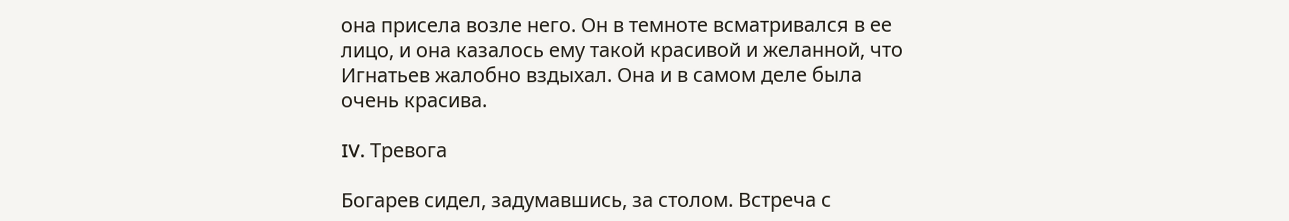она присела возле него. Он в темноте всматривался в ее лицо, и она казалось ему такой красивой и желанной, что Игнатьев жалобно вздыхал. Она и в самом деле была очень красива.

IV. Тревога

Богарев сидел, задумавшись, за столом. Встреча с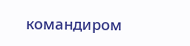командиром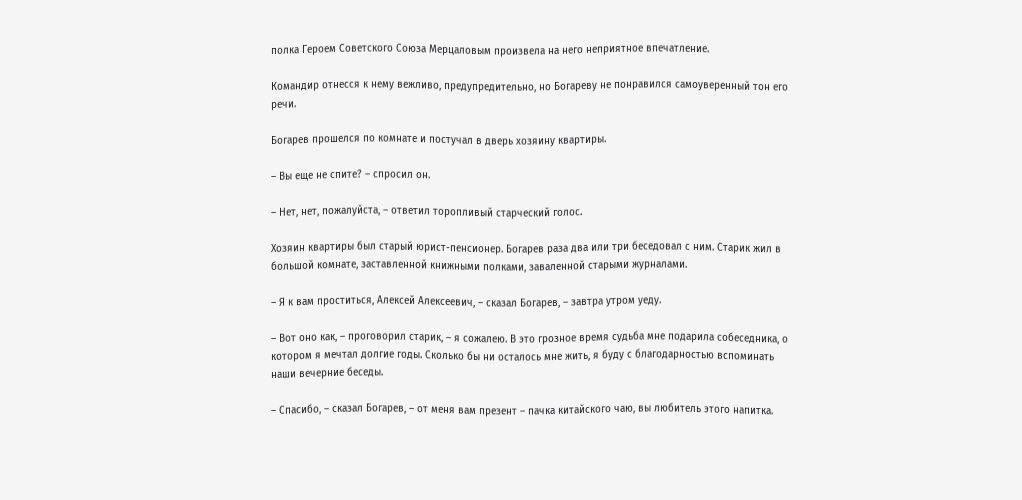полка Героем Советского Союза Мерцаловым произвела на него неприятное впечатление.

Командир отнесся к нему вежливо, предупредительно, но Богареву не понравился самоуверенный тон его речи.

Богарев прошелся по комнате и постучал в дверь хозяину квартиры.

– Вы еще не спите? – спросил он.

– Нет, нет, пожалуйста, – ответил торопливый старческий голос.

Хозяин квартиры был старый юрист-пенсионер. Богарев раза два или три беседовал с ним. Старик жил в большой комнате, заставленной книжными полками, заваленной старыми журналами.

– Я к вам проститься, Алексей Алексеевич, – сказал Богарев, – завтра утром уеду.

– Вот оно как, – проговорил старик, – я сожалею. В это грозное время судьба мне подарила собеседника, о котором я мечтал долгие годы. Сколько бы ни осталось мне жить, я буду с благодарностью вспоминать наши вечерние беседы.

– Спасибо, – сказал Богарев, – от меня вам презент – пачка китайского чаю, вы любитель этого напитка.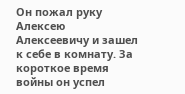Он пожал руку Алексею Алексеевичу и зашел к себе в комнату. За короткое время войны он успел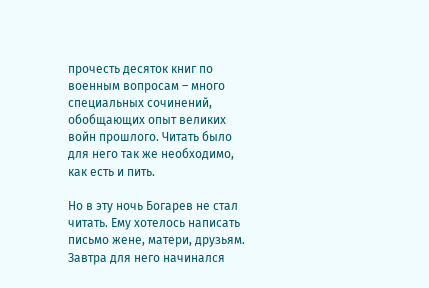прочесть десяток книг по военным вопросам – много специальных сочинений, обобщающих опыт великих войн прошлого. Читать было для него так же необходимо, как есть и пить.

Но в эту ночь Богарев не стал читать. Ему хотелось написать письмо жене, матери, друзьям. Завтра для него начинался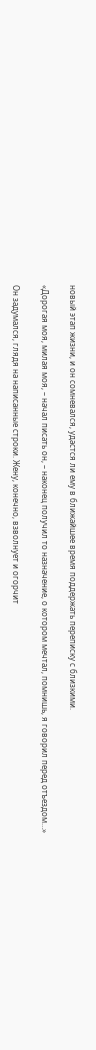новый этап жизни, и он сомневался, удастся ли ему в ближайшее время поддержать переписку с близкими.

«Дорогая моя, милая моя, – начал писать он, – наконец получил то назначение, о котором мечтал, помнишь, я говорил перед отъездом…»

Он задумался, глядя на написанные строки. Жену, конечно, взволнует и огорчит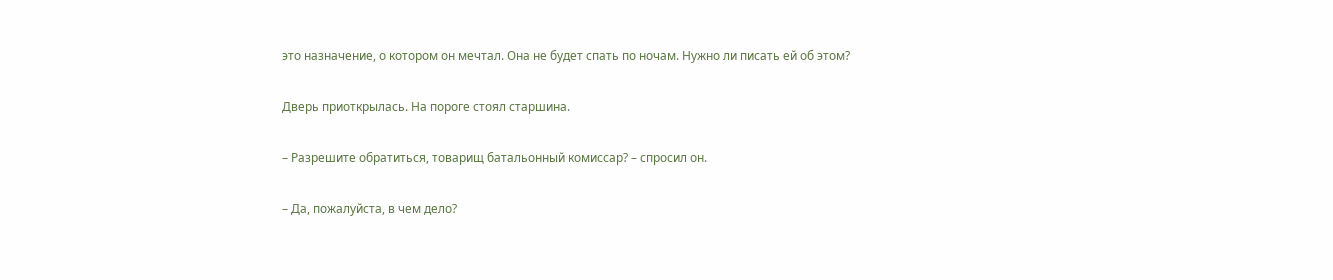это назначение, о котором он мечтал. Она не будет спать по ночам. Нужно ли писать ей об этом?

Дверь приоткрылась. На пороге стоял старшина.

– Разрешите обратиться, товарищ батальонный комиссар? – спросил он.

– Да, пожалуйста, в чем дело?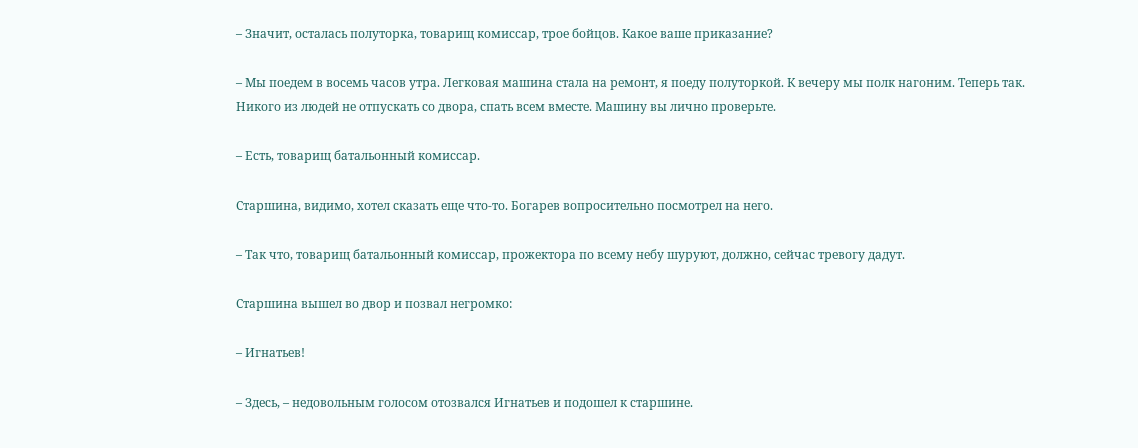– Значит, осталась полуторка, товарищ комиссар, трое бойцов. Какое ваше приказание?

– Мы поедем в восемь часов утра. Легковая машина стала на ремонт, я поеду полуторкой. К вечеру мы полк нагоним. Теперь так. Никого из людей не отпускать со двора, спать всем вместе. Машину вы лично проверьте.

– Есть, товарищ батальонный комиссар.

Старшина, видимо, хотел сказать еще что-то. Богарев вопросительно посмотрел на него.

– Так что, товарищ батальонный комиссар, прожектора по всему небу шуруют, должно, сейчас тревогу дадут.

Старшина вышел во двор и позвал негромко:

– Игнатьев!

– Здесь, – недовольным голосом отозвался Игнатьев и подошел к старшине.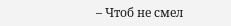– Чтоб не смел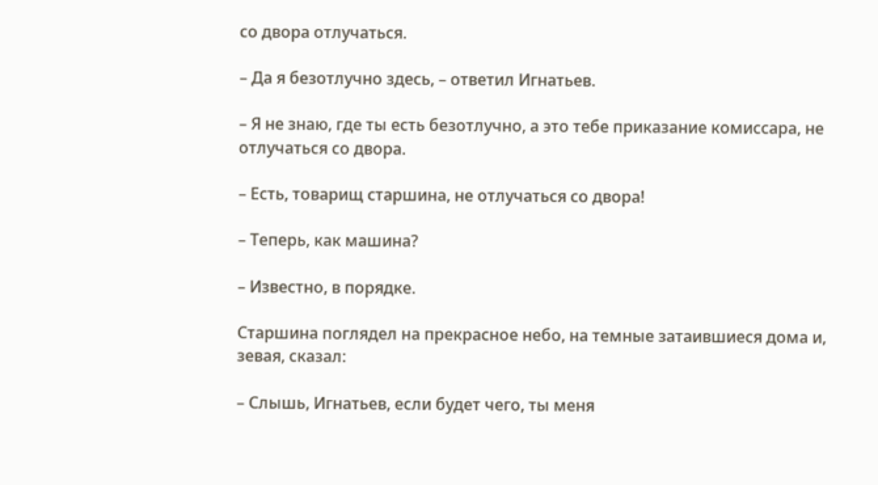со двора отлучаться.

– Да я безотлучно здесь, – ответил Игнатьев.

– Я не знаю, где ты есть безотлучно, а это тебе приказание комиссара, не отлучаться со двора.

– Есть, товарищ старшина, не отлучаться со двора!

– Теперь, как машина?

– Известно, в порядке.

Старшина поглядел на прекрасное небо, на темные затаившиеся дома и, зевая, сказал:

– Слышь, Игнатьев, если будет чего, ты меня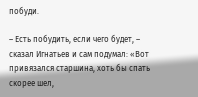побуди.

– Есть побудить, если чего будет, – сказал Игнатьев и сам подумал: «Вот привязался старшина, хоть бы спать скорее шел,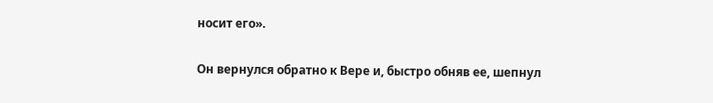носит его».

Он вернулся обратно к Вере и, быстро обняв ее, шепнул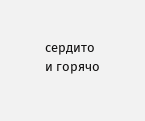сердито и горячо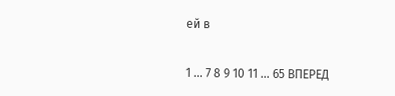ей в

1 ... 7 8 9 10 11 ... 65 ВПЕРЕД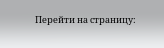Перейти на страницу: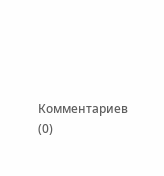Комментариев (0)